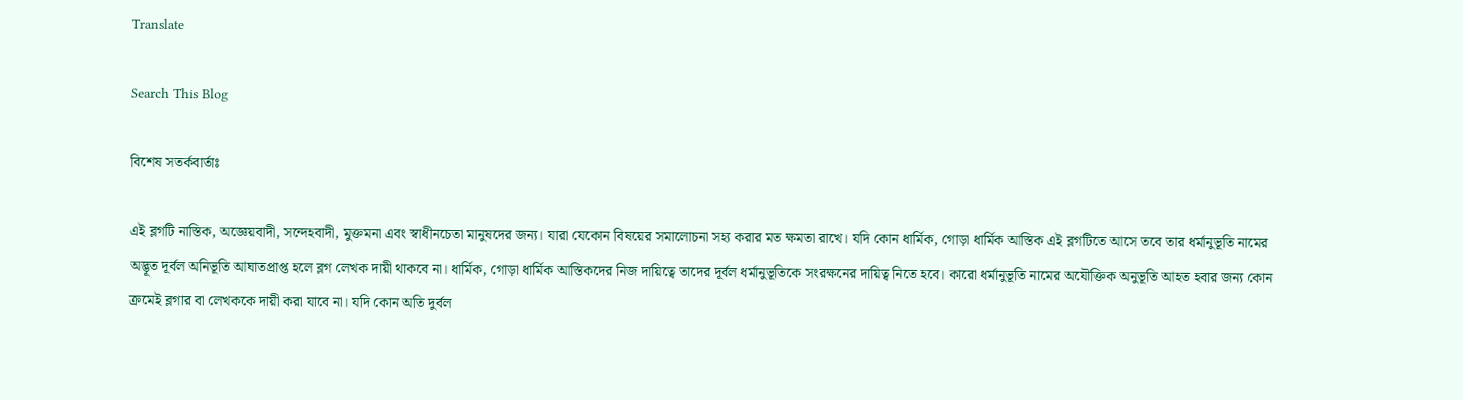Translate

Search This Blog

বিশেষ সতর্কবার্তাঃ

এই ব্লগটি নাস্তিক, অজ্ঞেয়বাদী, সন্দেহবাদী, মুক্তমনা এবং স্বাধীনচেতা মানুষদের জন্য। যারা যেকোন বিষয়ের সমালোচনা সহ্য করার মত ক্ষমতা রাখে। যদি কোন ধার্মিক, গোড়া ধার্মিক আস্তিক এই ব্লগটিতে আসে তবে তার ধর্মানুভূতি নামের অদ্ভূত দূর্বল অনিভূতি আঘাতপ্রাপ্ত হলে ব্লগ লেখক দায়ী থাকবে না। ধার্মিক, গোড়া ধার্মিক আস্তিকদের নিজ দায়িত্বে তাদের দূর্বল ধর্মানুভূতিকে সংরক্ষনের দায়িত্ব নিতে হবে। কারো ধর্মানুভূতি নামের অযৌক্তিক অনুভূতি আহত হবার জন্য কোন ক্রমেই ব্লগার বা লেখককে দায়ী করা যাবে না। যদি কোন অতি দুর্বল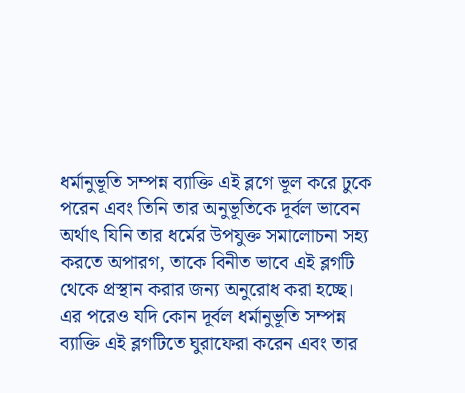ধর্মানুভূতি সম্পন্ন ব্যাক্তি এই ব্লগে ভূল করে ঢুকে পরেন এবং তিনি তার অনুভূতিকে দূর্বল ভাবেন অর্থাৎ যিনি তার ধর্মের উপযুক্ত সমালোচনা সহ্য করতে অপারগ, তাকে বিনীত ভাবে এই ব্লগটি থেকে প্রস্থান করার জন্য অনুরোধ করা হচ্ছে। এর পরেও যদি কোন দূর্বল ধর্মানুভূতি সম্পন্ন ব্যাক্তি এই ব্লগটিতে ঘুরাফেরা করেন এবং তার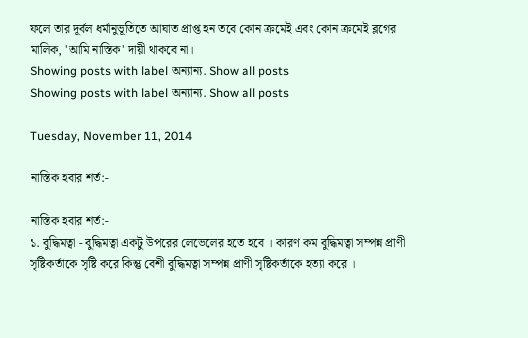ফলে তার দূর্বল ধর্মানুভূতিতে আঘাত প্রাপ্ত হন তবে কোন ক্রমেই এবং কোন ক্রমেই ব্লগের মালিক, 'আমি নাস্তিক' দায়ী থাকবে না।
Showing posts with label অন্যান্য. Show all posts
Showing posts with label অন্যান্য. Show all posts

Tuesday, November 11, 2014

নাস্তিক হবার শর্ত:-

নাস্তিক হবার শর্ত:-
১. বুদ্ধিমত্বা - বুদ্ধিমত্বা একটু উপরের লেভেলের হতে হবে । কারণ কম বুদ্ধিমত্বা সম্পন্ন প্রাণী সৃষ্টিকর্তাকে সৃষ্টি করে কিন্তু বেশী বুদ্ধিমত্বা সম্পন্ন প্রাণী সৃষ্টিকর্তাকে হত্যা করে ।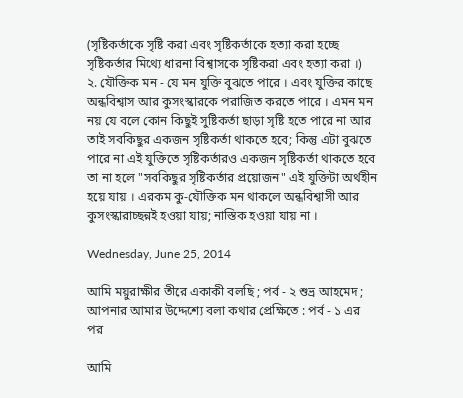(সৃষ্টিকর্তাকে সৃষ্টি করা এবং সৃষ্টিকর্তাকে হত্যা করা হচ্ছে সৃষ্টিকর্তার মিথ্যে ধারনা বিশ্বাসকে সৃষ্টিকরা এবং হত্যা করা ।)
২. যৌক্তিক মন - যে মন যুক্তি বুঝতে পারে । এবং যুক্তির কাছে অন্ধবিশ্বাস আর কুসংস্কারকে পরাজিত করতে পারে । এমন মন নয় যে বলে কোন কিছুই সুষ্টিকর্তা ছাড়া সৃষ্টি হতে পারে না আর তাই সবকিছুর একজন সৃষ্টিকর্তা থাকতে হবে; কিন্তু এটা বুঝতে পারে না এই যুক্তিতে সৃষ্টিকর্তারও একজন সৃষ্টিকর্তা থাকতে হবে তা না হলে "সবকিছুর সৃষ্টিকর্তার প্রয়োজন" এই যুক্তিটা অর্থহীন হয়ে যায় । এরকম কু-যৌক্তিক মন থাকলে অন্ধবিশ্বাসী আর কুসংস্কারাচ্ছন্নই হওয়া যায়; নাস্তিক হওয়া যায় না ।

Wednesday, June 25, 2014

আমি ময়ুরাক্ষীর তীরে একাকী বলছি ; পর্ব - ২ শুভ্র আহমেদ ; আপনার আমার উদ্দেশ্যে বলা কথার প্রেক্ষিতে : পর্ব - ১ এর পর

আমি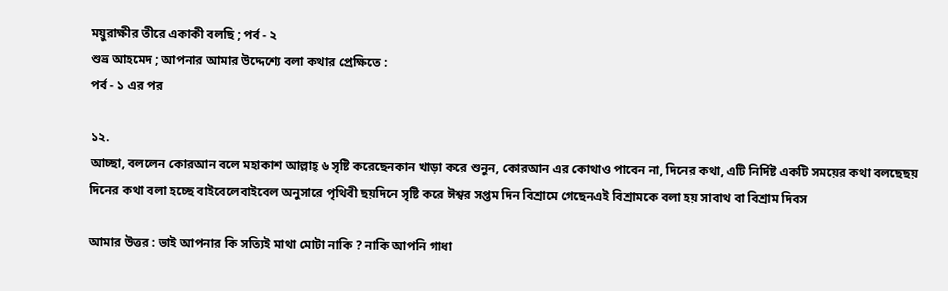ময়ুরাক্ষীর তীরে একাকী বলছি ; পর্ব - ২
শুভ্র আহমেদ ; আপনার আমার উদ্দেশ্যে বলা কথার প্রেক্ষিতে :
পর্ব - ১ এর পর

১২.
আচ্ছা, বললেন কোরআন বলে মহাকাশ আল্লাহ্ ৬ সৃষ্টি করেছেনকান খাড়া করে শুনুন, কোরআন এর কোথাও পাবেন না, দিনের কথা, এটি নির্দিষ্ট একটি সময়ের কথা বলছেছয় দিনের কথা বলা হচ্ছে বাইবেলেবাইবেল অনুসারে পৃথিবী ছয়দিনে সৃষ্টি করে ঈশ্বর সপ্তম দিন বিশ্রামে গেছেনএই বিশ্রামকে বলা হয় সাবাথ বা বিশ্রাম দিবস

আমার উত্তর : ভাই আপনার কি সত্যিই মাথা মোটা নাকি ? নাকি আপনি গাধা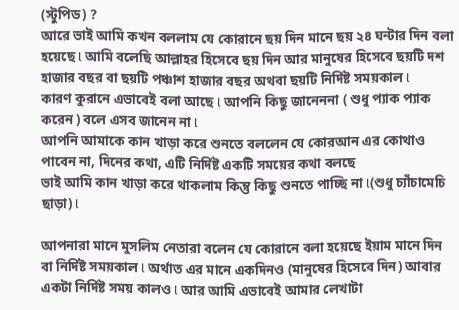(স্টুপিড) ?
আরে ভাই আমি কখন বললাম যে কোরানে ছয় দিন মানে ছয় ২৪ ঘন্টার দিন বলা হয়েছে l আমি বলেছি আল্লাহর হিসেবে ছয় দিন আর মানুষের হিসেবে ছয়টি দশ হাজার বছর বা ছয়টি পঞ্চাশ হাজার বছর অথবা ছয়টি নির্দিষ্ট সময়কাল l
কারণ কুরানে এভাবেই বলা আছে l আপনি কিছু জানেননা ( শুধু প্যাক প্যাক করেন ) বলে এসব জানেন না l
আপনি আমাকে কান খাড়া করে শুনতে বললেন যে কোরআন এর কোথাও পাবেন না, দিনের কথা, এটি নির্দিষ্ট একটি সময়ের কথা বলছে
ভাই আমি কান খাড়া করে থাকলাম কিন্তু কিছু শুনতে পাচ্ছি না l(শুধু চ্যাঁচামেচি ছাড়া) l

আপনারা মানে মুসলিম নেতারা বলেন যে কোরানে বলা হয়েছে ইয়াম মানে দিন বা নির্দিষ্ট সময়কাল l অর্থাত এর মানে একদিনও (মানুষের হিসেবে দিন) আবার একটা নির্দিষ্ট সময় কালও l আর আমি এভাবেই আমার লেখাটা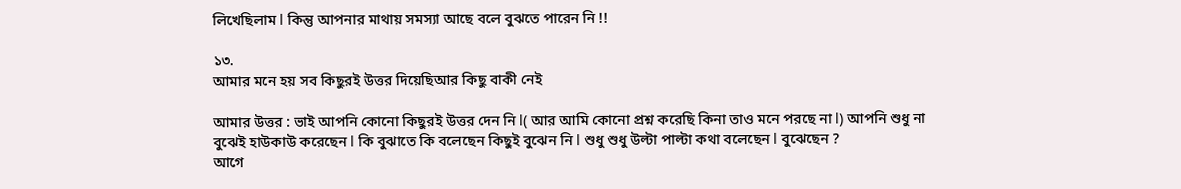লিখেছিলাম l কিন্তু আপনার মাথায় সমস্যা আছে বলে বুঝতে পারেন নি !!

১৩.
আমার মনে হয় সব কিছুরই উত্তর দিয়েছিআর কিছু বাকী নেই

আমার উত্তর : ভাই আপনি কোনো কিছুরই উত্তর দেন নি l( আর আমি কোনো প্রশ্ন করেছি কিনা তাও মনে পরছে না l) আপনি শুধু না বুঝেই হাউকাউ করেছেন l কি বুঝাতে কি বলেছেন কিছুই বুঝেন নি l শুধু শুধু উল্টা পাল্টা কথা বলেছেন l বুঝেছেন ?
আগে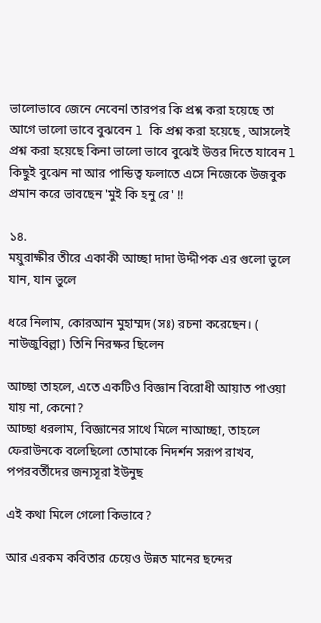ভালোভাবে জেনে নেবেনl তারপর কি প্রশ্ন করা হয়েছে তা আগে ভালো ভাবে বুঝবেন l কি প্রশ্ন করা হয়েছে , আসলেই প্রশ্ন করা হয়েছে কিনা ভালো ভাবে বুঝেই উত্তর দিতে যাবেন l কিছুই বুঝেন না আর পান্ডিত্ব ফলাতে এসে নিজেকে উজবুক প্রমান করে ভাবছেন 'মুই কি হনু রে' !!

১৪.
ময়ুরাক্ষীর তীরে একাকী আচ্ছা দাদা উদ্দীপক এর গুলো ভুলে যান, যান ভুলে

ধরে নিলাম, কোরআন মুহাম্মদ (সঃ) রচনা করেছেন। ( নাউজুবিল্লা) তিনি নিরক্ষর ছিলেন

আচ্ছা তাহলে, এতে একটিও বিজ্ঞান বিরোধী আয়াত পাওয়া যায় না, কেনো?
আচ্ছা ধরলাম, বিজ্ঞানের সাথে মিলে নাআচ্ছা, তাহলে
ফেরাউনকে বলেছিলো তোমাকে নিদর্শন সরূপ রাখব, পপরবর্তীদের জন্যসূরা ইউনুছ

এই কথা মিলে গেলো কিভাবে?

আর এরকম কবিতার চেয়েও উন্নত মানের ছন্দের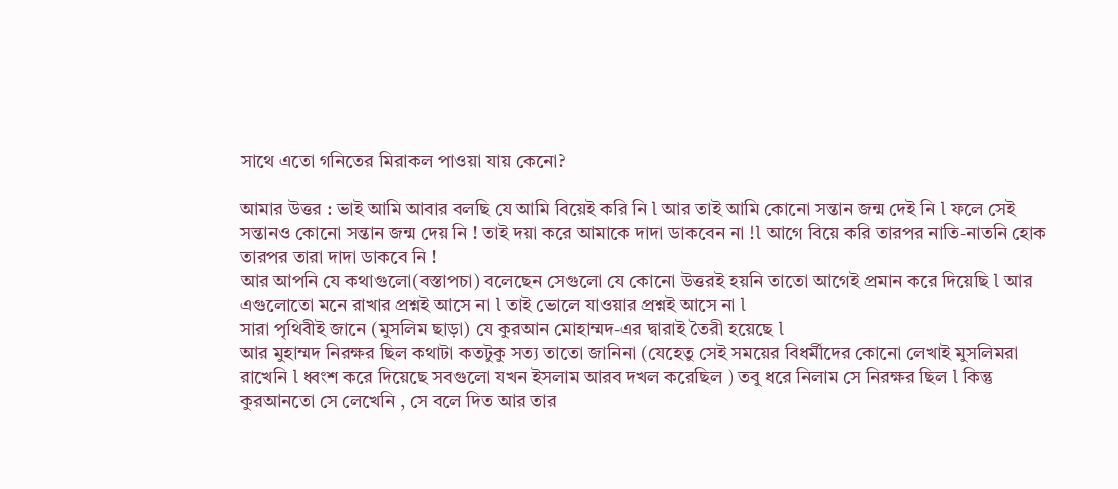সাথে এতো গনিতের মিরাকল পাওয়া যায় কেনো?

আমার উত্তর : ভাই আমি আবার বলছি যে আমি বিয়েই করি নি l আর তাই আমি কোনো সন্তান জন্ম দেই নি l ফলে সেই সন্তানও কোনো সন্তান জন্ম দেয় নি ! তাই দয়া করে আমাকে দাদা ডাকবেন না !l আগে বিয়ে করি তারপর নাতি-নাতনি হোক তারপর তারা দাদা ডাকবে নি !
আর আপনি যে কথাগুলো(বস্তাপচা) বলেছেন সেগুলো যে কোনো উত্তরই হয়নি তাতো আগেই প্রমান করে দিয়েছি l আর এগুলোতো মনে রাখার প্রশ্নই আসে না l তাই ভোলে যাওয়ার প্রশ্নই আসে না l
সারা পৃথিবীই জানে (মুসলিম ছাড়া) যে কুরআন মোহাম্মদ-এর দ্বারাই তৈরী হয়েছে l
আর মুহাম্মদ নিরক্ষর ছিল কথাটা কতটুকু সত্য তাতো জানিনা (যেহেতু সেই সময়ের বিধর্মীদের কোনো লেখাই মুসলিমরা রাখেনি l ধ্বংশ করে দিয়েছে সবগুলো যখন ইসলাম আরব দখল করেছিল ) তবু ধরে নিলাম সে নিরক্ষর ছিল l কিন্তু কুরআনতো সে লেখেনি , সে বলে দিত আর তার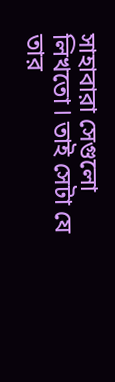সাহাবারা সেগুলো লিখতো l তাই সেটা যে তার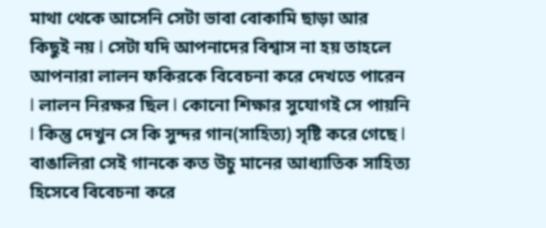মাথা থেকে আসেনি সেটা ভাবা বোকামি ছাড়া আর কিছুই নয় l সেটা যদি আপনাদের বিশ্বাস না হয় তাহলে আপনারা লালন ফকিরকে বিবেচনা করে দেখতে পারেন l লালন নিরক্ষর ছিল l কোনো শিক্ষার সুযোগই সে পায়নি l কিন্তু দেখুন সে কি সুন্দর গান(সাহিত্য) সৃষ্টি করে গেছে l বাঙালিরা সেই গানকে কত উচু মানের আধ্যাতিক সাহিত্য হিসেবে বিবেচনা করে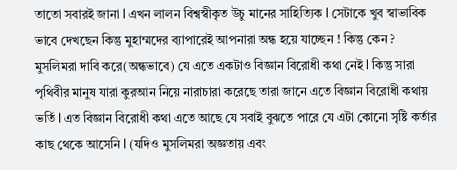তাতো সবারই জানা l এখন লালন বিশ্বস্বীকৃত উচু মানের সাহিত্যিক l সেটাকে খুব স্বাভাবিক ভাবে দেখছেন কিন্তু মুহাম্মদের ব্যাপারেই আপনারা অন্ধ হয়ে যাচ্ছেন ! কিন্তু কেন ?
মুসলিমরা দাবি করে(অন্ধভাবে) যে এতে একটাও বিজ্ঞান বিরোধী কথা নেই l কিন্তু সারা পৃথিবীর মানুষ যারা কুরআন নিয়ে নারাচারা করেছে তারা জানে এতে বিজ্ঞান বিরোধী কথায় ভর্তি l এত বিজ্ঞান বিরোধী কথা এতে আছে যে সবাই বুঝতে পারে যে এটা কোনো সৃষ্টি কর্তার কাছ থেকে আসেনি l (যদিও মুসলিমরা অজ্ঞতায় এবং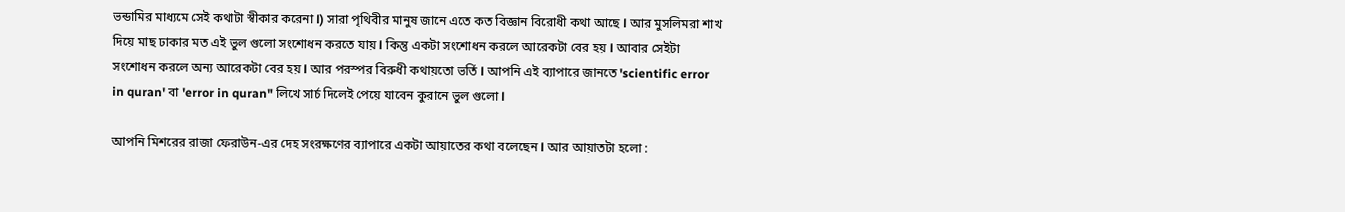ভন্ডামির মাধ্যমে সেই কথাটা স্বীকার করেনা l) সারা পৃথিবীর মানুষ জানে এতে কত বিজ্ঞান বিরোধী কথা আছে l আর মুসলিমরা শাখ দিয়ে মাছ ঢাকার মত এই ভুল গুলো সংশোধন করতে যায় l কিন্তু একটা সংশোধন করলে আরেকটা বের হয় l আবার সেইটা সংশোধন করলে অন্য আরেকটা বের হয় l আর পরস্পর বিরুধী কথায়তো ভর্তি l আপনি এই ব্যাপারে জানতে 'scientific error in quran' বা 'error in quran" লিখে সার্চ দিলেই পেয়ে যাবেন কুরানে ভুল গুলো l

আপনি মিশরের রাজা ফেরাউন-এর দেহ সংরক্ষণের ব্যাপারে একটা আয়াতের কথা বলেছেন l আর আয়াতটা হলো :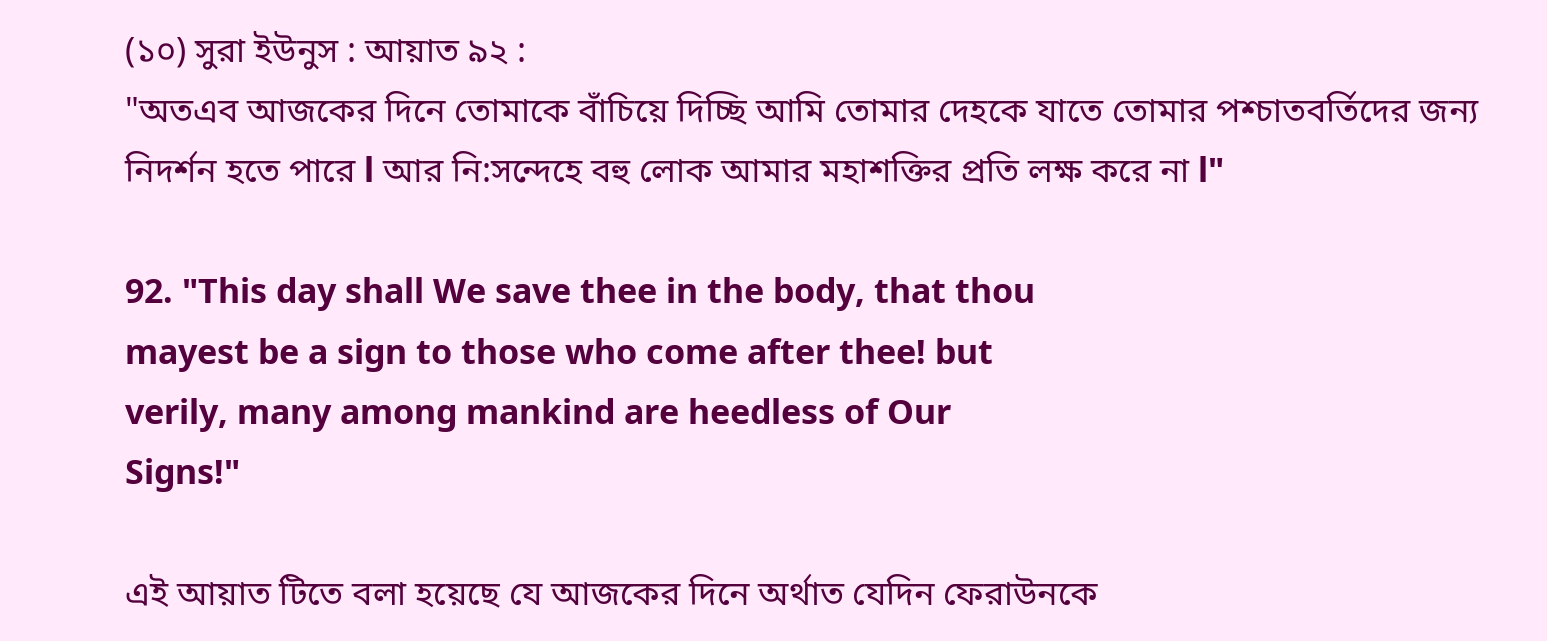(১০) সুরা ইউনুস : আয়াত ৯২ :
"অতএব আজকের দিনে তোমাকে বাঁচিয়ে দিচ্ছি আমি তোমার দেহকে যাতে তোমার পশ্চাতবর্তিদের জন্য নিদর্শন হতে পারে l আর নি:সন্দেহে বহু লোক আমার মহাশক্তির প্রতি লক্ষ করে না l"

92. "This day shall We save thee in the body, that thou
mayest be a sign to those who come after thee! but
verily, many among mankind are heedless of Our
Signs!"

এই আয়াত টিতে বলা হয়েছে যে আজকের দিনে অর্থাত যেদিন ফেরাউনকে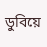ডুবিয়ে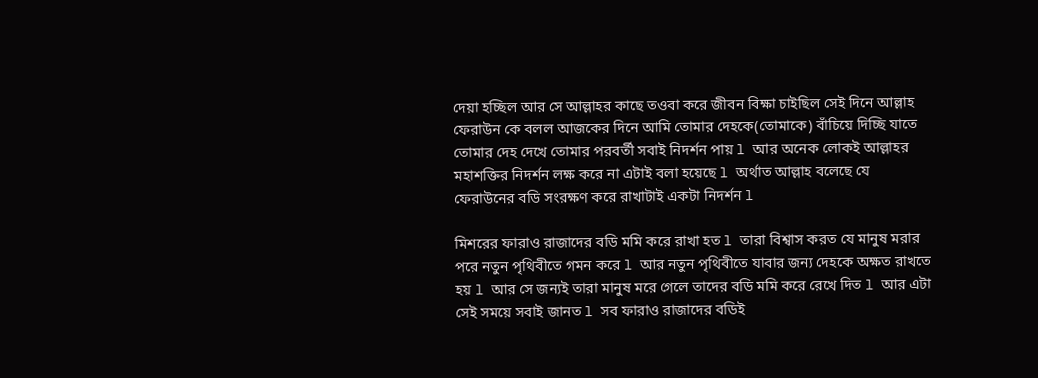দেয়া হচ্ছিল আর সে আল্লাহর কাছে তওবা করে জীবন বিক্ষা চাইছিল সেই দিনে আল্লাহ ফেরাউন কে বলল আজকের দিনে আমি তোমার দেহকে(তোমাকে) বাঁচিয়ে দিচ্ছি যাতে তোমার দেহ দেখে তোমার পরবর্তী সবাই নিদর্শন পায় l আর অনেক লোকই আল্লাহর মহাশক্তির নিদর্শন লক্ষ করে না এটাই বলা হয়েছে l অর্থাত আল্লাহ বলেছে যে ফেরাউনের বডি সংরক্ষণ করে রাখাটাই একটা নিদর্শন l

মিশরের ফারাও রাজাদের বডি মমি করে রাখা হত l তারা বিশ্বাস করত যে মানুষ মরার পরে নতুন পৃথিবীতে গমন করে l আর নতুন পৃথিবীতে যাবার জন্য দেহকে অক্ষত রাখতে হয় l আর সে জন্যই তারা মানুষ মরে গেলে তাদের বডি মমি করে রেখে দিত l আর এটা সেই সময়ে সবাই জানত l সব ফারাও রাজাদের বডিই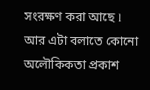সংরক্ষণ করা আছে l আর এটা বলাতে কোনো অলৌকিকতা প্রকাশ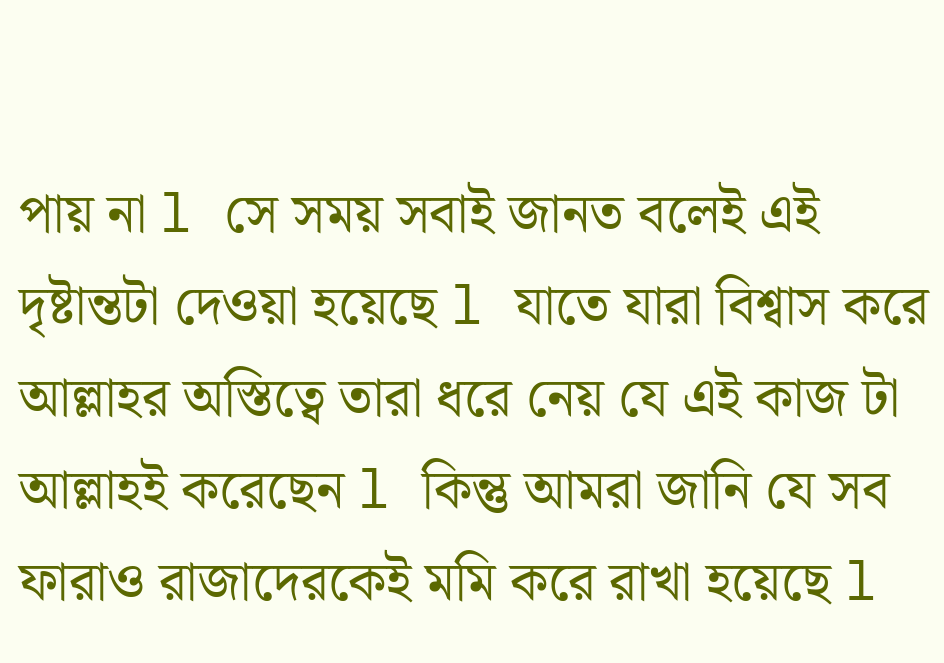পায় না l সে সময় সবাই জানত বলেই এই দৃষ্টান্তটা দেওয়া হয়েছে l যাতে যারা বিশ্বাস করে আল্লাহর অস্তিত্বে তারা ধরে নেয় যে এই কাজ টা আল্লাহই করেছেন l কিন্তু আমরা জানি যে সব ফারাও রাজাদেরকেই মমি করে রাখা হয়েছে l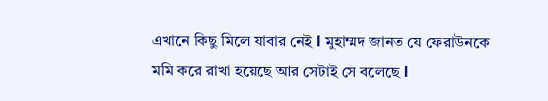এখানে কিছু মিলে যাবার নেই l মুহাম্মদ জানত যে ফেরাউনকে মমি করে রাখা হয়েছে আর সেটাই সে বলেছে l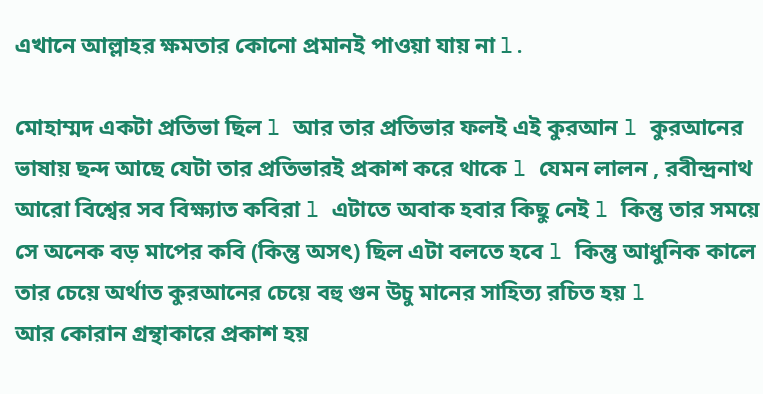এখানে আল্লাহর ক্ষমতার কোনো প্রমানই পাওয়া যায় না l.

মোহাম্মদ একটা প্রতিভা ছিল l আর তার প্রতিভার ফলই এই কুরআন l কুরআনের ভাষায় ছন্দ আছে যেটা তার প্রতিভারই প্রকাশ করে থাকে l যেমন লালন , রবীন্দ্রনাথ আরো বিশ্বের সব বিক্ষ্যাত কবিরা l এটাতে অবাক হবার কিছু নেই l কিন্তু তার সময়ে সে অনেক বড় মাপের কবি (কিন্তু অসৎ) ছিল এটা বলতে হবে l কিন্তু আধুনিক কালে তার চেয়ে অর্থাত কুরআনের চেয়ে বহু গুন উচু মানের সাহিত্য রচিত হয় l
আর কোরান গ্রন্থাকারে প্রকাশ হয়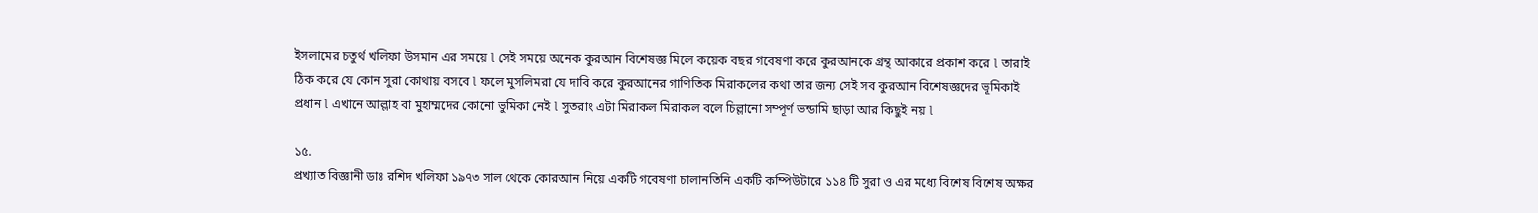ইসলামের চতুর্থ খলিফা উসমান এর সময়ে l সেই সময়ে অনেক কুরআন বিশেষজ্ঞ মিলে কয়েক বছর গবেষণা করে কুরআনকে গ্রন্থ আকারে প্রকাশ করে l তারাই ঠিক করে যে কোন সুরা কোথায় বসবে l ফলে মুসলিমরা যে দাবি করে কুরআনের গাণিতিক মিরাকলের কথা তার জন্য সেই সব কুরআন বিশেষজ্ঞদের ভূমিকাই প্রধান l এখানে আল্লাহ বা মুহাম্মদের কোনো ভুমিকা নেই l সুতরাং এটা মিরাকল মিরাকল বলে চিল্লানো সম্পূর্ণ ভন্ডামি ছাড়া আর কিছুই নয় l

১৫.
প্রখ্যাত বিজ্ঞানী ডাঃ রশিদ খলিফা ১৯৭৩ সাল থেকে কোরআন নিয়ে একটি গবেষণা চালানতিনি একটি কম্পিউটারে ১১৪ টি সুরা ও এর মধ্যে বিশেষ বিশেষ অক্ষর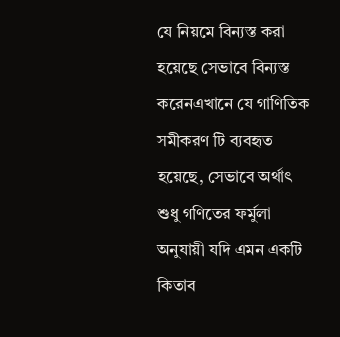যে নিয়মে বিন্যস্ত করা হয়েছে সেভাবে বিন্যস্ত করেনএখানে যে গাণিতিক সমীকরণ টি ব্যবহৃত হয়েছে, সেভাবে অর্থাৎ শুধু গণিতের ফর্মুলা অনুযায়ী যদি এমন একটি কিতাব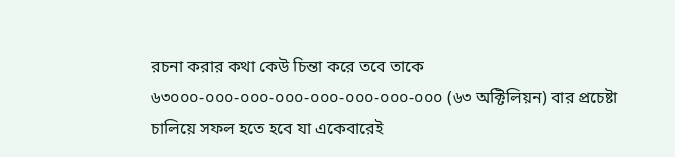রচনা করার কথা কেউ চিন্তা করে তবে তাকে ৬৩০০০-০০০-০০০-০০০-০০০-০০০-০০০-০০০ (৬৩ অক্টিলিয়ন) বার প্রচেষ্টা চালিয়ে সফল হতে হবে যা একেবারেই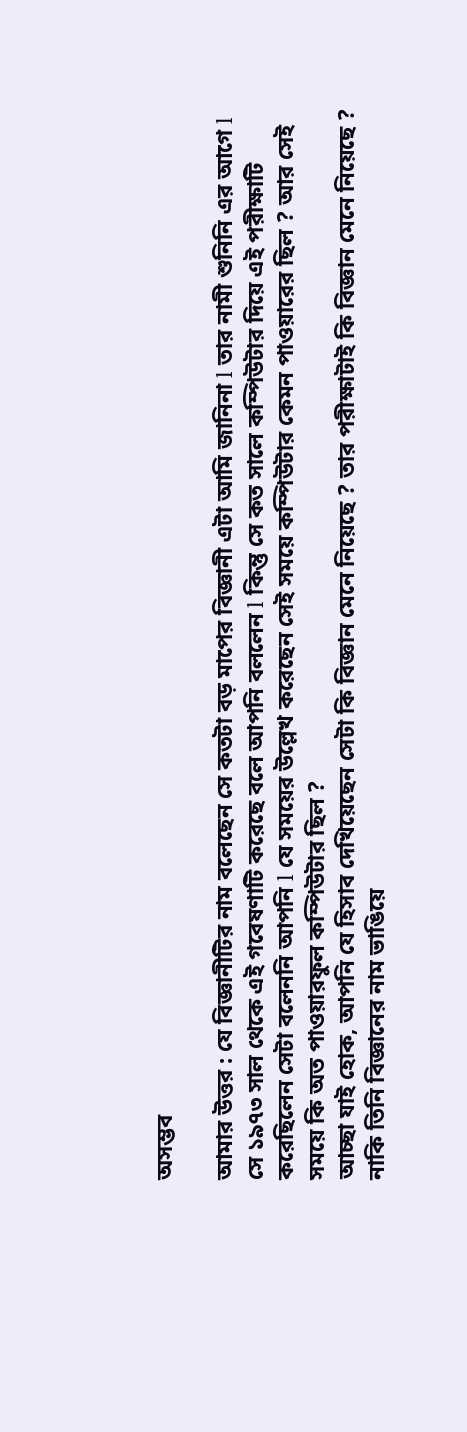অসম্ভব

আমার উত্তর : যে বিজ্ঞানীটির নাম বলেছেন সে কতটা বড় মাপের বিজ্ঞানী এটা আমি জানিনা l তার নামী শুনিনি এর আগে l
সে ১৯৭৩ সাল থেকে এই গবেষণাটি করেছে বলে আপনি বললেন l কিন্তু সে কত সালে কম্পিউটার দিয়ে এই পরীক্ষাটি করেছিলেন সেটা বলেননি আপনি l যে সময়ের উল্লেখ করেছেন সেই সময়ে কম্পিউটার কেমন পাওয়ারের ছিল ? আর সেই সময়ে কি অত পাওয়ারফুল কম্পিউটার ছিল ?
আচ্ছা যাই হোক, আপনি যে হিসাব দেখিয়েছেন সেটা কি বিজ্ঞান মেনে নিয়েছে ? তার পরীক্ষাটাই কি বিজ্ঞান মেনে নিয়েছে ? নাকি তিনি বিজ্ঞানের নাম ভাঙিয়ে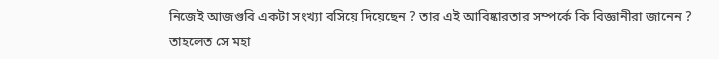নিজেই আজগুবি একটা সংখ্যা বসিয়ে দিয়েছেন ? তার এই আবিষ্কারতার সম্পর্কে কি বিজ্ঞানীরা জানেন ?
তাহলেত সে মহা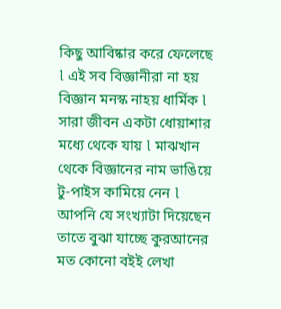কিছু আবিষ্কার করে ফেলেছে l এই সব বিজ্ঞানীরা না হয় বিজ্ঞান মনস্ক নাহয় ধার্মিক l সারা জীবন একটা ধোয়াশার মধ্যে থেকে যায় l মাঝখান থেকে বিজ্ঞানের নাম ভাঙিয়ে টু-পাইস কামিয়ে নেন l
আপনি যে সংখ্যাটা দিয়েছেন তাতে বুঝা যাচ্ছে কুরআনের মত কোনো বইই লেখা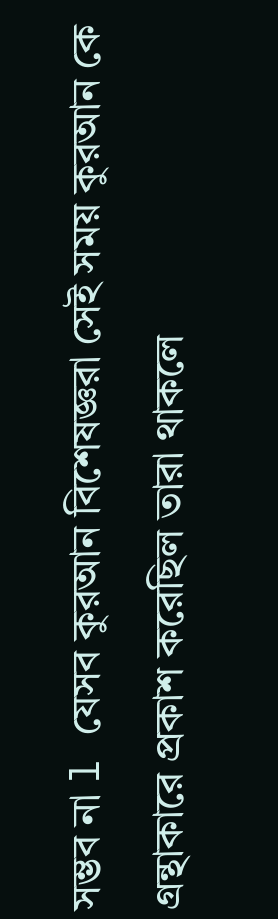সম্ভব না l যেসব কুরআন বিশেষজ্ঞরা সেই সময় কুরআন কে গ্রন্থাকারে প্রকাশ করেছিল তারা থাকলে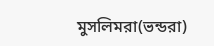মুসলিমরা(ভন্ডরা)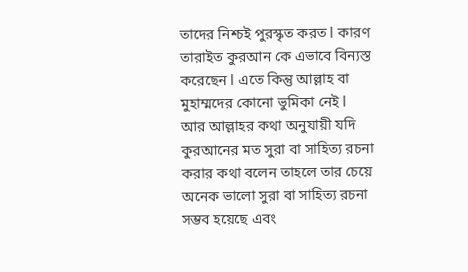তাদের নিশ্চই পুরস্কৃত করত l কারণ তারাইত কুরআন কে এভাবে বিন্যস্ত করেছেন l এতে কিন্তু আল্লাহ বা মুহাম্মদের কোনো ভুমিকা নেই l
আর আল্লাহর কথা অনুযায়ী যদি কুরআনের মত সুরা বা সাহিত্য রচনা করার কথা বলেন তাহলে তার চেয়ে অনেক ভালো সুরা বা সাহিত্য রচনা সম্ভব হয়েছে এবং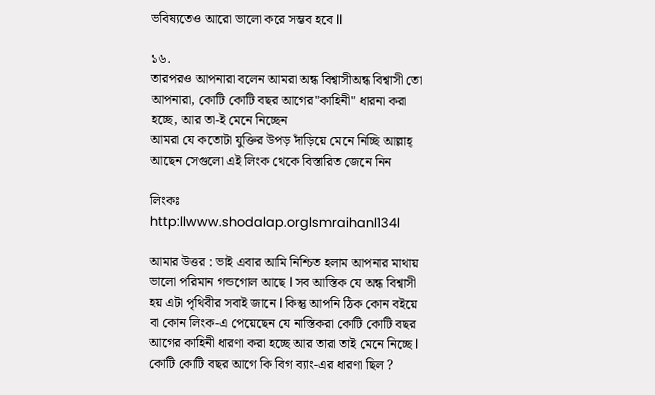ভবিষ্যতেও আরো ভালো করে সম্ভব হবে ll

১৬.
তারপরও আপনারা বলেন আমরা অন্ধ বিশ্বাসীঅন্ধ বিশ্বাসী তো আপনারা, কোটি কোটি বছর আগের"কাহিনী" ধারনা করা হচ্ছে, আর তা-ই মেনে নিচ্ছেন
আমরা যে কতোটা যুক্তির উপড় দাঁড়িয়ে মেনে নিচ্ছি আল্লাহ্ আছেন সেগুলো এই লিংক থেকে বিস্তারিত জেনে নিন

লিংকঃ http:llwww.shodalap.orglsmraihanl134l

আমার উত্তর : ভাই এবার আমি নিশ্চিত হলাম আপনার মাথায় ভালো পরিমান গন্ডগোল আছে l সব আস্তিক যে অন্ধ বিশ্বাসী হয় এটা পৃথিবীর সবাই জানে l কিন্তু আপনি ঠিক কোন বইয়ে বা কোন লিংক-এ পেয়েছেন যে নাস্তিকরা কোটি কোটি বছর আগের কাহিনী ধারণা করা হচ্ছে আর তারা তাই মেনে নিচ্ছে l কোটি কোটি বছর আগে কি বিগ ব্যাং-এর ধারণা ছিল ?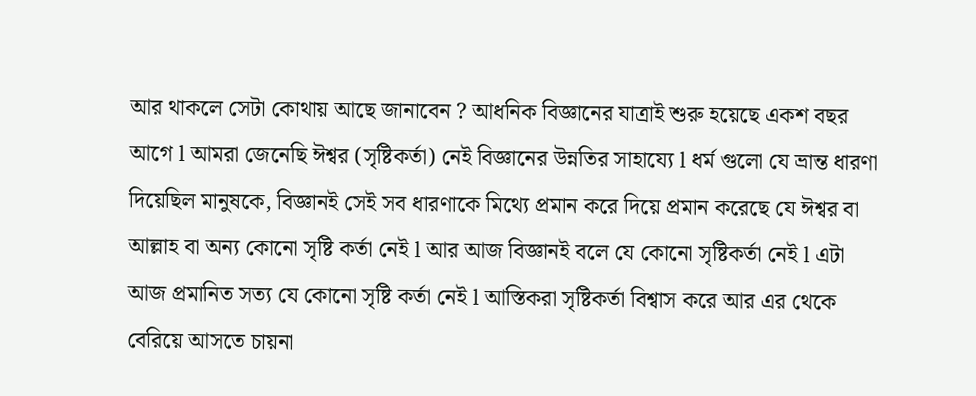আর থাকলে সেটা কোথায় আছে জানাবেন ? আধনিক বিজ্ঞানের যাত্রাই শুরু হয়েছে একশ বছর আগে l আমরা জেনেছি ঈশ্বর (সৃষ্টিকর্তা) নেই বিজ্ঞানের উন্নতির সাহায্যে l ধর্ম গুলো যে ভ্রান্ত ধারণা দিয়েছিল মানুষকে, বিজ্ঞানই সেই সব ধারণাকে মিথ্যে প্রমান করে দিয়ে প্রমান করেছে যে ঈশ্বর বা আল্লাহ বা অন্য কোনো সৃষ্টি কর্তা নেই l আর আজ বিজ্ঞানই বলে যে কোনো সৃষ্টিকর্তা নেই l এটা আজ প্রমানিত সত্য যে কোনো সৃষ্টি কর্তা নেই l আস্তিকরা সৃষ্টিকর্তা বিশ্বাস করে আর এর থেকে বেরিয়ে আসতে চায়না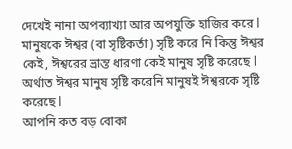দেখেই নানা অপব্যাখ্যা আর অপযুক্তি হাজির করে l মানুষকে ঈশ্বর (বা সৃষ্টিকর্তা) সৃষ্টি করে নি কিন্তু ঈশ্বর কেই, ঈশ্বরের ভ্রান্ত ধারণা কেই মানুষ সৃষ্টি করেছে l অর্থাত ঈশ্বর মানুষ সৃষ্টি করেনি মানুষই ঈশ্বরকে সৃষ্টি করেছে l
আপনি কত বড় বোকা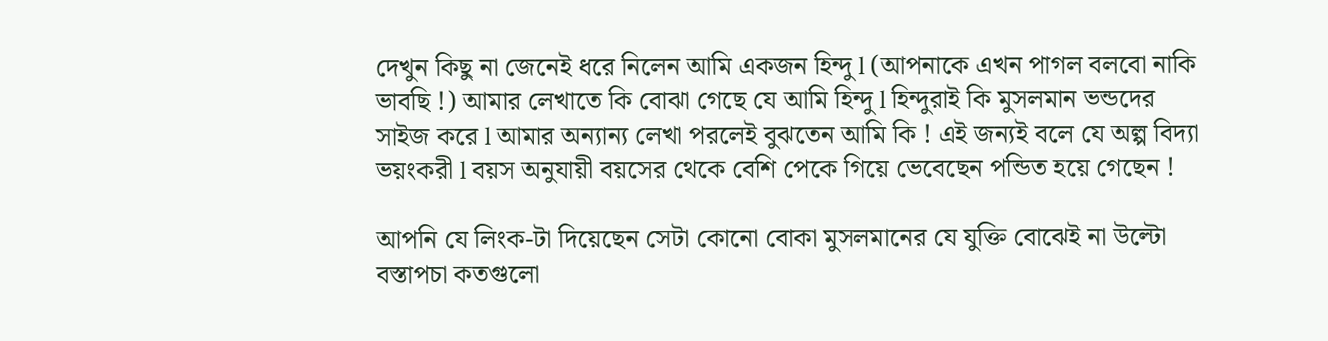দেখুন কিছু না জেনেই ধরে নিলেন আমি একজন হিন্দু l (আপনাকে এখন পাগল বলবো নাকি ভাবছি !) আমার লেখাতে কি বোঝা গেছে যে আমি হিন্দু l হিন্দুরাই কি মুসলমান ভন্ডদের সাইজ করে l আমার অন্যান্য লেখা পরলেই বুঝতেন আমি কি ! এই জন্যই বলে যে অল্প বিদ্যা ভয়ংকরী l বয়স অনুযায়ী বয়সের থেকে বেশি পেকে গিয়ে ভেবেছেন পন্ডিত হয়ে গেছেন !

আপনি যে লিংক-টা দিয়েছেন সেটা কোনো বোকা মুসলমানের যে যুক্তি বোঝেই না উল্টো বস্তাপচা কতগুলো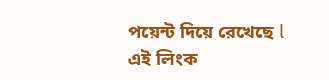পয়েন্ট দিয়ে রেখেছে l
এই লিংক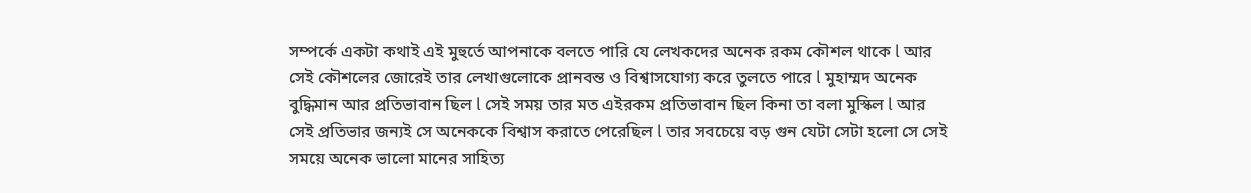সম্পর্কে একটা কথাই এই মুহুর্তে আপনাকে বলতে পারি যে লেখকদের অনেক রকম কৌশল থাকে l আর সেই কৌশলের জোরেই তার লেখাগুলোকে প্রানবন্ত ও বিশ্বাসযোগ্য করে তুলতে পারে l মুহাম্মদ অনেক বুদ্ধিমান আর প্রতিভাবান ছিল l সেই সময় তার মত এইরকম প্রতিভাবান ছিল কিনা তা বলা মুস্কিল l আর সেই প্রতিভার জন্যই সে অনেককে বিশ্বাস করাতে পেরেছিল l তার সবচেয়ে বড় গুন যেটা সেটা হলো সে সেই সময়ে অনেক ভালো মানের সাহিত্য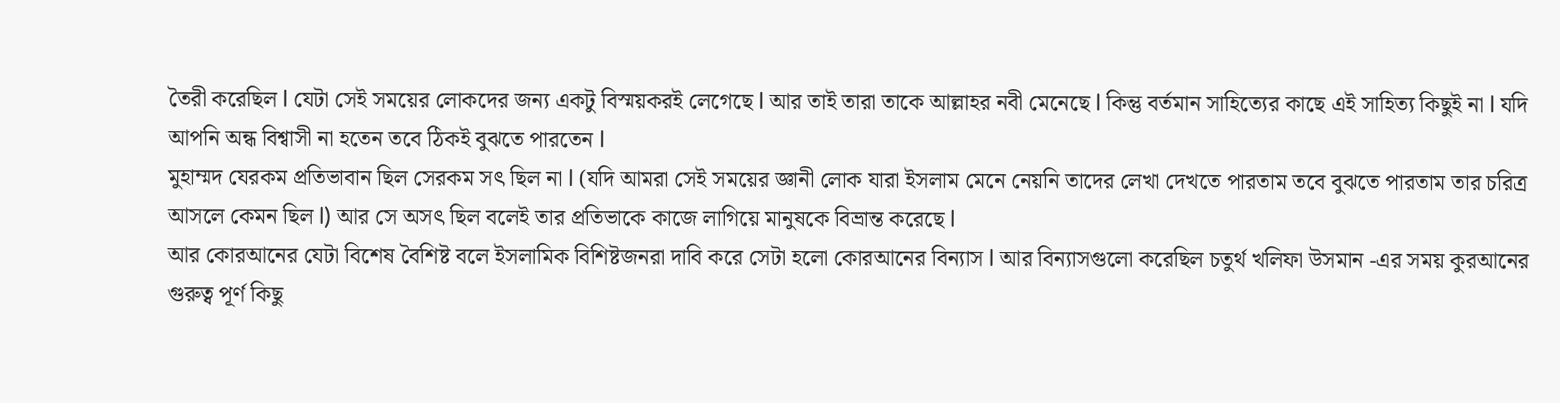তৈরী করেছিল l যেটা সেই সময়ের লোকদের জন্য একটু বিস্ময়করই লেগেছে l আর তাই তারা তাকে আল্লাহর নবী মেনেছে l কিন্তু বর্তমান সাহিত্যের কাছে এই সাহিত্য কিছুই না l যদি আপনি অন্ধ বিশ্বাসী না হতেন তবে ঠিকই বুঝতে পারতেন l
মুহাম্মদ যেরকম প্রতিভাবান ছিল সেরকম সৎ ছিল না l (যদি আমরা সেই সময়ের জ্ঞানী লোক যারা ইসলাম মেনে নেয়নি তাদের লেখা দেখতে পারতাম তবে বুঝতে পারতাম তার চরিত্র আসলে কেমন ছিল l) আর সে অসৎ ছিল বলেই তার প্রতিভাকে কাজে লাগিয়ে মানুষকে বিভ্রান্ত করেছে l
আর কোরআনের যেটা বিশেষ বৈশিষ্ট বলে ইসলামিক বিশিষ্টজনরা দাবি করে সেটা হলো কোরআনের বিন্যাস l আর বিন্যাসগুলো করেছিল চতুর্থ খলিফা উসমান -এর সময় কুরআনের গুরুত্ব পূর্ণ কিছু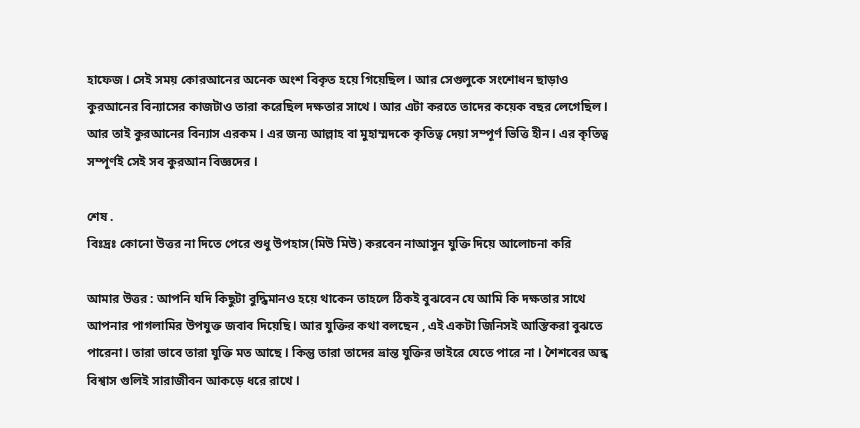হাফেজ l সেই সময় কোরআনের অনেক অংশ বিকৃত হয়ে গিয়েছিল l আর সেগুলুকে সংশোধন ছাড়াও কুরআনের বিন্যাসের কাজটাও তারা করেছিল দক্ষতার সাথে l আর এটা করতে তাদের কয়েক বছর লেগেছিল l আর তাই কুরআনের বিন্যাস এরকম l এর জন্য আল্লাহ বা মুহাম্মদকে কৃতিত্ব দেয়া সম্পূর্ণ ভিত্তি হীন l এর কৃতিত্ব সম্পূর্ণই সেই সব কুরআন বিজ্ঞদের l

শেষ .
বিঃদ্রঃ কোনো উত্তর না দিতে পেরে শুধু উপহাস(মিউ মিউ) করবেন নাআসুন যুক্তি দিয়ে আলোচনা করি

আমার উত্তর : আপনি যদি কিছুটা বুদ্ধিমানও হয়ে থাকেন তাহলে ঠিকই বুঝবেন যে আমি কি দক্ষতার সাথে আপনার পাগলামির উপযুক্ত জবাব দিয়েছি l আর যুক্তির কথা বলছেন , এই একটা জিনিসই আস্তিকরা বুঝতে পারেনা l তারা ভাবে তারা যুক্তি মত আছে l কিন্তু তারা তাদের ভ্রান্ত যুক্তির ভাইরে যেতে পারে না l শৈশবের অন্ধ বিশ্বাস গুলিই সারাজীবন আকড়ে ধরে রাখে l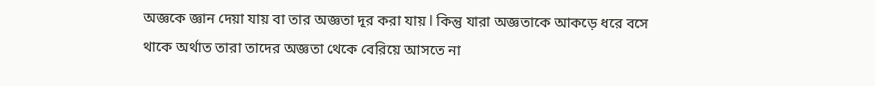অজ্ঞকে জ্ঞান দেয়া যায় বা তার অজ্ঞতা দূর করা যায় l কিন্তু যারা অজ্ঞতাকে আকড়ে ধরে বসে থাকে অর্থাত তারা তাদের অজ্ঞতা থেকে বেরিয়ে আসতে না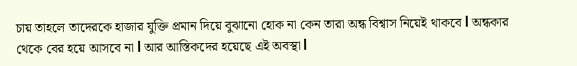চায় তাহলে তাদেরকে হাজার যুক্তি প্রমান দিয়ে বুঝানো হোক না কেন তারা অন্ধ বিশ্বাস নিয়েই থাকবে l অন্ধকার থেকে বের হয়ে আসবে না l আর আস্তিকদের হয়েছে এই অবস্থা l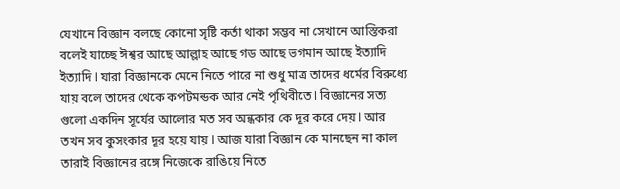যেখানে বিজ্ঞান বলছে কোনো সৃষ্টি কর্তা থাকা সম্ভব না সেখানে আস্তিকরা বলেই যাচ্ছে ঈশ্বর আছে আল্লাহ আছে গড আছে ভগমান আছে ইত্যাদি ইত্যাদি l যারা বিজ্ঞানকে মেনে নিতে পারে না শুধু মাত্র তাদের ধর্মের বিরুধ্যে যায় বলে তাদের থেকে কপটমন্ডক আর নেই পৃথিবীতে l বিজ্ঞানের সত্য গুলো একদিন সূর্যের আলোর মত সব অন্ধকার কে দূর করে দেয় l আর তখন সব কুসংকার দূর হয়ে যায় l আজ যারা বিজ্ঞান কে মানছেন না কাল তারাই বিজ্ঞানের রঙ্গে নিজেকে রাঙিয়ে নিতে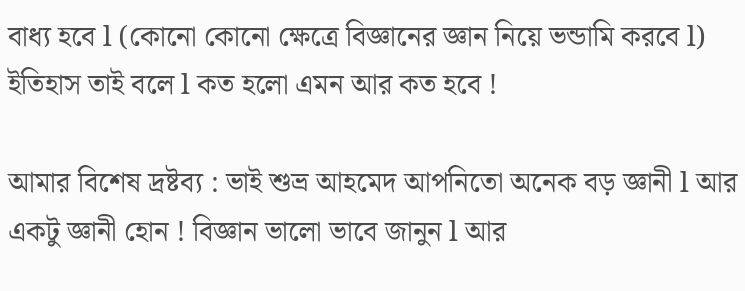বাধ্য হবে l (কোনো কোনো ক্ষেত্রে বিজ্ঞানের জ্ঞান নিয়ে ভন্ডামি করবে l) ইতিহাস তাই বলে l কত হলো এমন আর কত হবে !

আমার বিশেষ দ্রষ্টব্য : ভাই শুভ্র আহমেদ আপনিতো অনেক বড় জ্ঞানী l আর একটু জ্ঞানী হোন ! বিজ্ঞান ভালো ভাবে জানুন l আর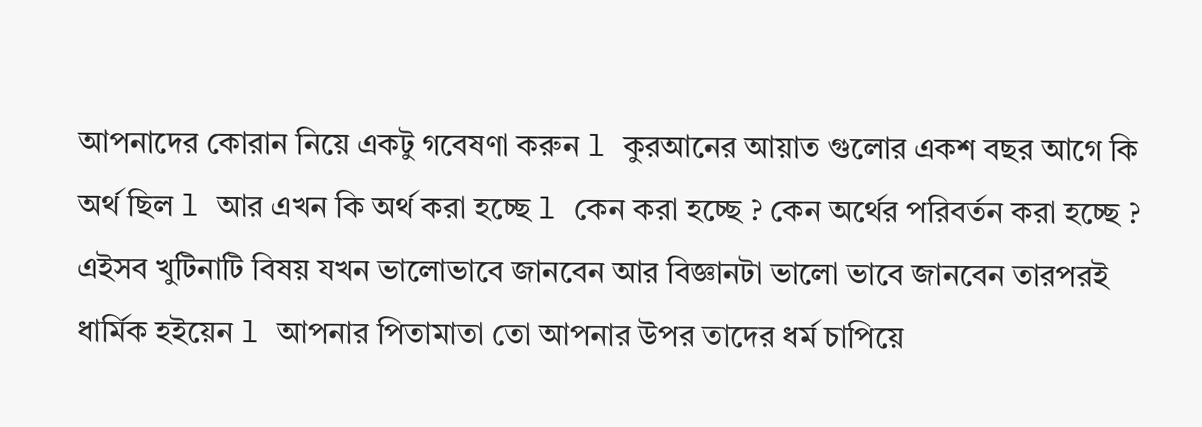আপনাদের কোরান নিয়ে একটু গবেষণা করুন l কুরআনের আয়াত গুলোর একশ বছর আগে কি অর্থ ছিল l আর এখন কি অর্থ করা হচ্ছে l কেন করা হচ্ছে ? কেন অর্থের পরিবর্তন করা হচ্ছে ?
এইসব খুটিনাটি বিষয় যখন ভালোভাবে জানবেন আর বিজ্ঞানটা ভালো ভাবে জানবেন তারপরই ধার্মিক হইয়েন l আপনার পিতামাতা তো আপনার উপর তাদের ধর্ম চাপিয়ে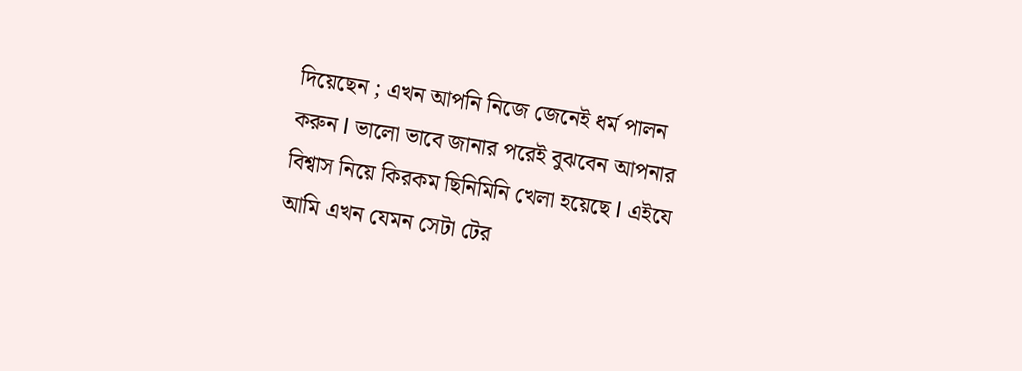দিয়েছেন ; এখন আপনি নিজে জেনেই ধর্ম পালন করুন l ভালো ভাবে জানার পরেই বুঝবেন আপনার বিশ্বাস নিয়ে কিরকম ছিনিমিনি খেলা হয়েছে l এইযে আমি এখন যেমন সেটা টের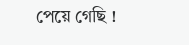পেয়ে গেছি !